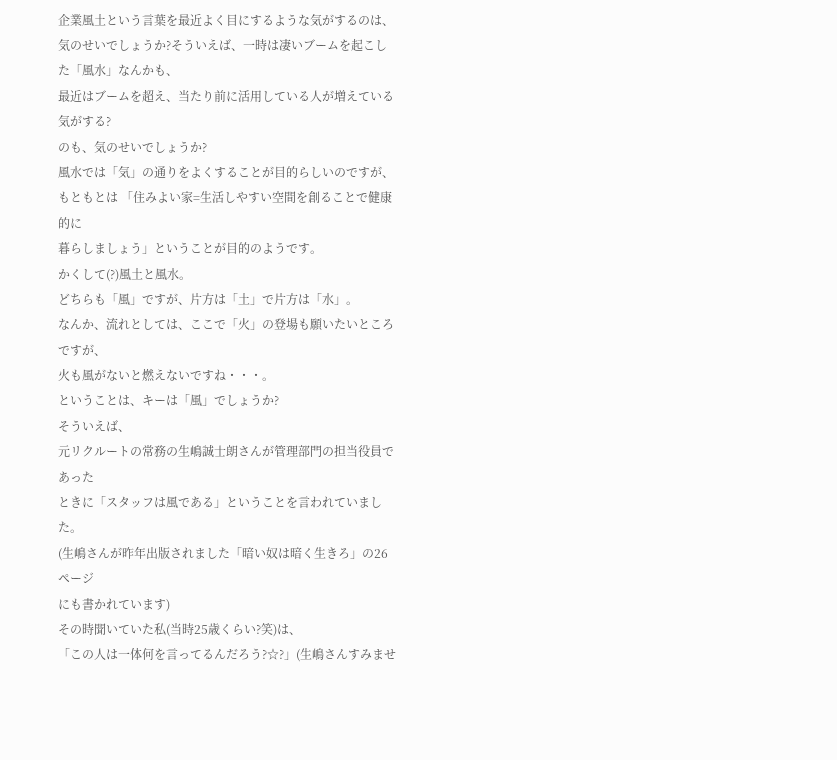企業風土という言葉を最近よく目にするような気がするのは、
気のせいでしょうか?そういえば、一時は凄いブームを起こした「風水」なんかも、
最近はブームを超え、当たり前に活用している人が増えている気がする?
のも、気のせいでしょうか?
風水では「気」の通りをよくすることが目的らしいのですが、
もともとは 「住みよい家=生活しやすい空間を創ることで健康的に
暮らしましょう」ということが目的のようです。
かくして(?)風土と風水。
どちらも「風」ですが、片方は「土」で片方は「水」。
なんか、流れとしては、ここで「火」の登場も願いたいところですが、
火も風がないと燃えないですね・・・。
ということは、キーは「風」でしょうか?
そういえば、
元リクルートの常務の生嶋誠士朗さんが管理部門の担当役員であった
ときに「スタッフは風である」ということを言われていました。
(生嶋さんが昨年出版されました「暗い奴は暗く生きろ」の26ページ
にも書かれています)
その時聞いていた私(当時25歳くらい?笑)は、
「この人は一体何を言ってるんだろう?☆?」(生嶋さんすみませ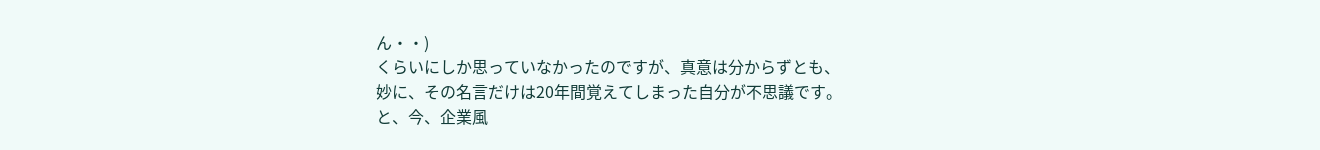ん・・)
くらいにしか思っていなかったのですが、真意は分からずとも、
妙に、その名言だけは20年間覚えてしまった自分が不思議です。
と、今、企業風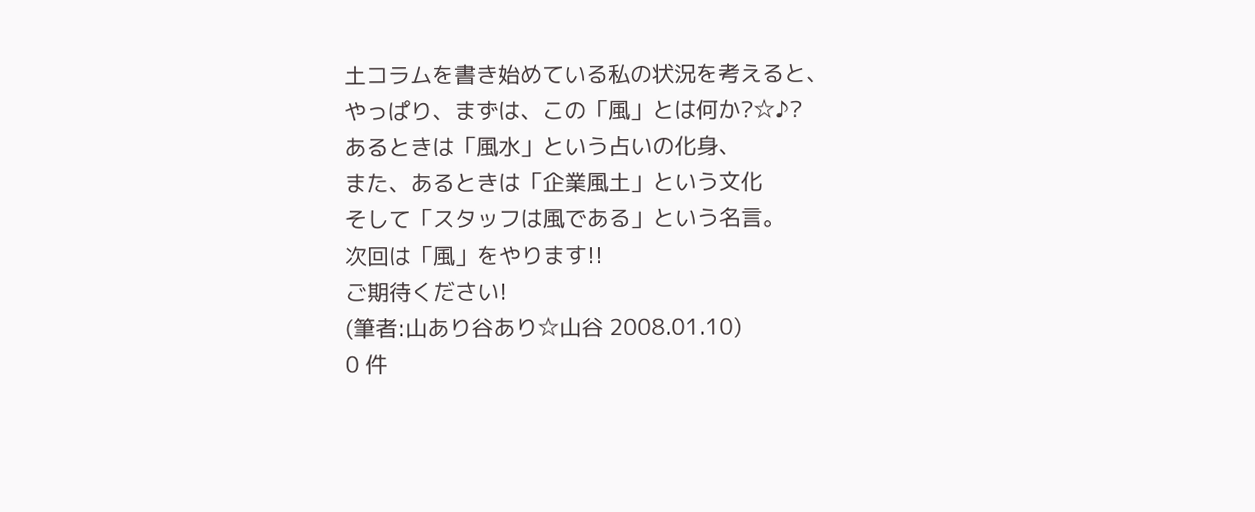土コラムを書き始めている私の状況を考えると、
やっぱり、まずは、この「風」とは何か?☆♪?
あるときは「風水」という占いの化身、
また、あるときは「企業風土」という文化
そして「スタッフは風である」という名言。
次回は「風」をやります!!
ご期待ください!
(筆者:山あり谷あり☆山谷 2008.01.10)
0 件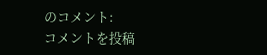のコメント:
コメントを投稿